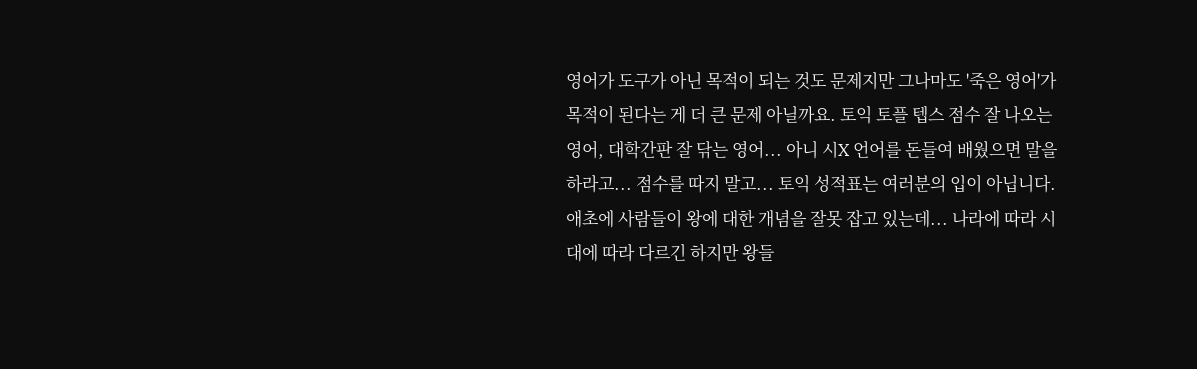영어가 도구가 아닌 목적이 되는 것도 문제지만 그나마도 '죽은 영어'가 목적이 된다는 게 더 큰 문제 아닐까요. 토익 토플 텝스 점수 잘 나오는 영어, 대학간판 잘 닦는 영어... 아니 시X 언어를 돈들여 배웠으면 말을 하라고... 점수를 따지 말고... 토익 성적표는 여러분의 입이 아닙니다.
애초에 사람들이 왕에 대한 개념을 잘못 잡고 있는데... 나라에 따라 시대에 따라 다르긴 하지만 왕들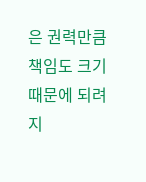은 권력만큼 책임도 크기 때문에 되려 지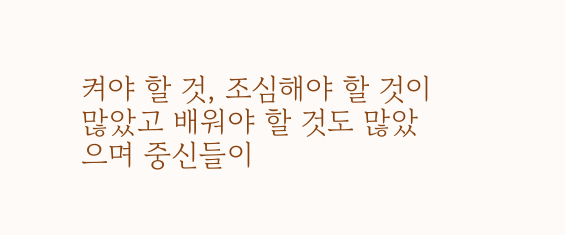켜야 할 것, 조심해야 할 것이 많았고 배워야 할 것도 많았으며 중신들이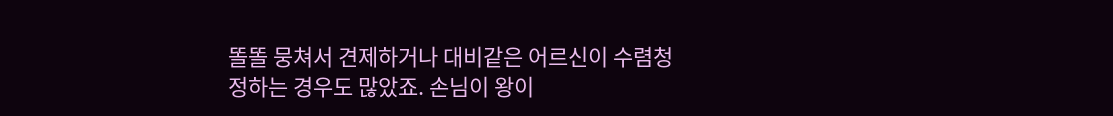똘똘 뭉쳐서 견제하거나 대비같은 어르신이 수렴청정하는 경우도 많았죠. 손님이 왕이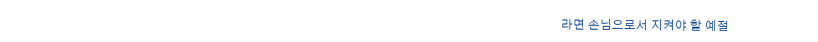라면 손님으로서 지켜야 할 예절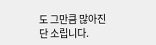도 그만큼 많아진단 소립니다.